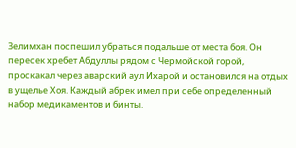Зелимхан поспешил убраться подальше от места боя. Он пересек хребет Абдуллы рядом с Чермойской горой, проскакал через аварский аул Ихарой и остановился на отдых в ущелье Хоя. Каждый абрек имел при себе определенный набор медикаментов и бинты.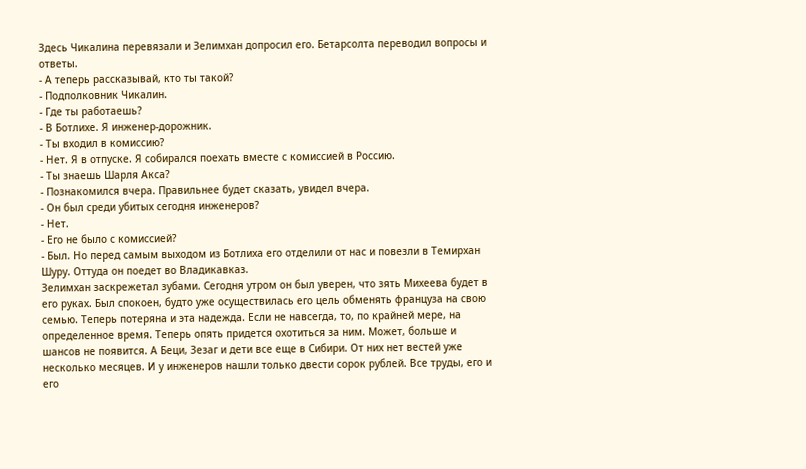Здесь Чикалина перевязали и Зелимхан допросил его. Бетарсолта переводил вопросы и ответы.
- А теперь рассказывай, кто ты такой?
- Подполковник Чикалин.
- Где ты работаешь?
- В Ботлихе. Я инженер-дорожник.
- Ты входил в комиссию?
- Нет. Я в отпуске. Я собирался поехать вместе с комиссией в Россию.
- Ты знаешь Шарля Акса?
- Познакомился вчера. Правильнее будет сказать, увидел вчера.
- Он был среди убитых сегодня инженеров?
- Нет.
- Его не было с комиссией?
- Был. Но перед самым выходом из Ботлиха его отделили от нас и повезли в Темирхан Шуру. Оттуда он поедет во Владикавказ.
Зелимхан заскрежетал зубами. Сегодня утром он был уверен, что зять Михеева будет в его руках. Был спокоен, будто уже осуществилась его цель обменять француза на свою семью. Теперь потеряна и эта надежда. Если не навсегда, то, по крайней мере, на определенное время. Теперь опять придется охотиться за ним. Может, больше и шансов не появится. А Беци, Зезаг и дети все еще в Сибири. От них нет вестей уже несколько месяцев. И у инженеров нашли только двести сорок рублей. Все труды, его и его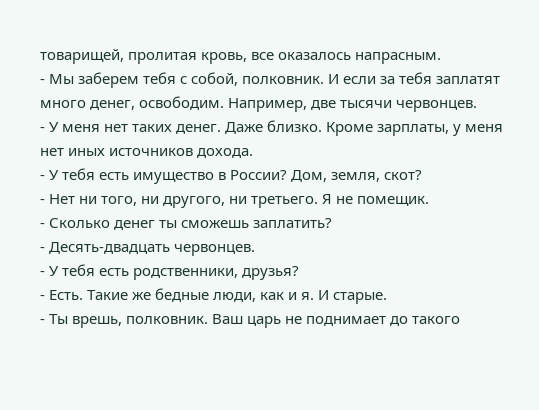товарищей, пролитая кровь, все оказалось напрасным.
- Мы заберем тебя с собой, полковник. И если за тебя заплатят много денег, освободим. Например, две тысячи червонцев.
- У меня нет таких денег. Даже близко. Кроме зарплаты, у меня нет иных источников дохода.
- У тебя есть имущество в России? Дом, земля, скот?
- Нет ни того, ни другого, ни третьего. Я не помещик.
- Сколько денег ты сможешь заплатить?
- Десять-двадцать червонцев.
- У тебя есть родственники, друзья?
- Есть. Такие же бедные люди, как и я. И старые.
- Ты врешь, полковник. Ваш царь не поднимает до такого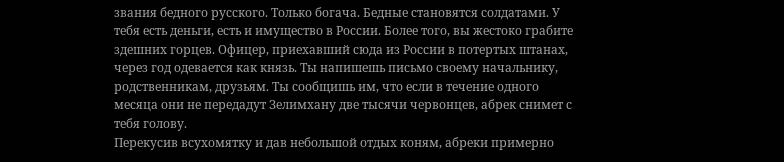звания бедного русского. Только богача. Бедные становятся солдатами. У тебя есть деньги, есть и имущество в России. Более того, вы жестоко грабите здешних горцев. Офицер, приехавший сюда из России в потертых штанах, через год одевается как князь. Ты напишешь письмо своему начальнику, родственникам, друзьям. Ты сообщишь им, что если в течение одного месяца они не передадут Зелимхану две тысячи червонцев, абрек снимет с тебя голову.
Перекусив всухомятку и дав небольшой отдых коням, абреки примерно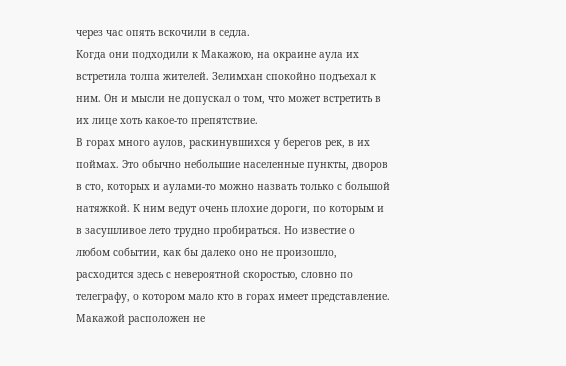через час опять вскочили в седла.
Когда они подходили к Макажою, на окраине аула их встретила толпа жителей. Зелимхан спокойно подъехал к ним. Он и мысли не допускал о том, что может встретить в их лице хоть какое-то препятствие.
В горах много аулов, раскинувшихся у берегов рек, в их поймах. Это обычно небольшие населенные пункты, дворов в сто, которых и аулами-то можно назвать только с большой натяжкой. К ним ведут очень плохие дороги, по которым и в засушливое лето трудно пробираться. Но известие о любом событии, как бы далеко оно не произошло, расходится здесь с невероятной скоростью, словно по телеграфу, о котором мало кто в горах имеет представление. Макажой расположен не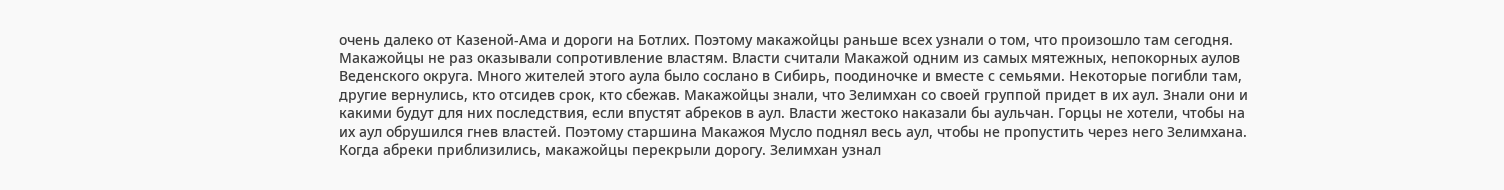очень далеко от Казеной-Ама и дороги на Ботлих. Поэтому макажойцы раньше всех узнали о том, что произошло там сегодня.
Макажойцы не раз оказывали сопротивление властям. Власти считали Макажой одним из самых мятежных, непокорных аулов Веденского округа. Много жителей этого аула было сослано в Сибирь, поодиночке и вместе с семьями. Некоторые погибли там, другие вернулись, кто отсидев срок, кто сбежав. Макажойцы знали, что Зелимхан со своей группой придет в их аул. Знали они и какими будут для них последствия, если впустят абреков в аул. Власти жестоко наказали бы аульчан. Горцы не хотели, чтобы на их аул обрушился гнев властей. Поэтому старшина Макажоя Мусло поднял весь аул, чтобы не пропустить через него Зелимхана.
Когда абреки приблизились, макажойцы перекрыли дорогу. Зелимхан узнал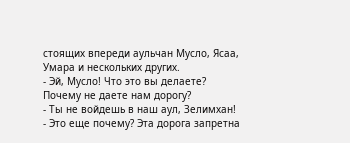стоящих впереди аульчан Мусло, Ясаа, Умара и нескольких других.
- Эй, Мусло! Что это вы делаете? Почему не даете нам дорогу?
- Ты не войдешь в наш аул, Зелимхан!
- Это еще почему? Эта дорога запретна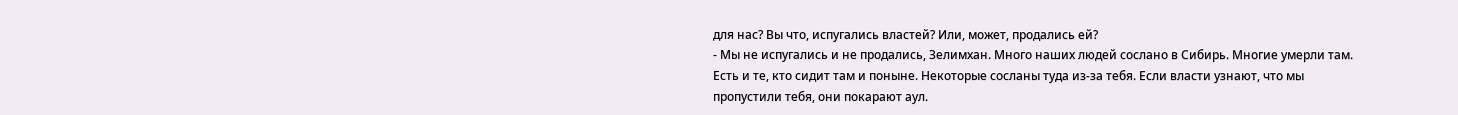для нас? Вы что, испугались властей? Или, может, продались ей?
- Мы не испугались и не продались, Зелимхан. Много наших людей сослано в Сибирь. Многие умерли там. Есть и те, кто сидит там и поныне. Некоторые сосланы туда из-за тебя. Если власти узнают, что мы пропустили тебя, они покарают аул.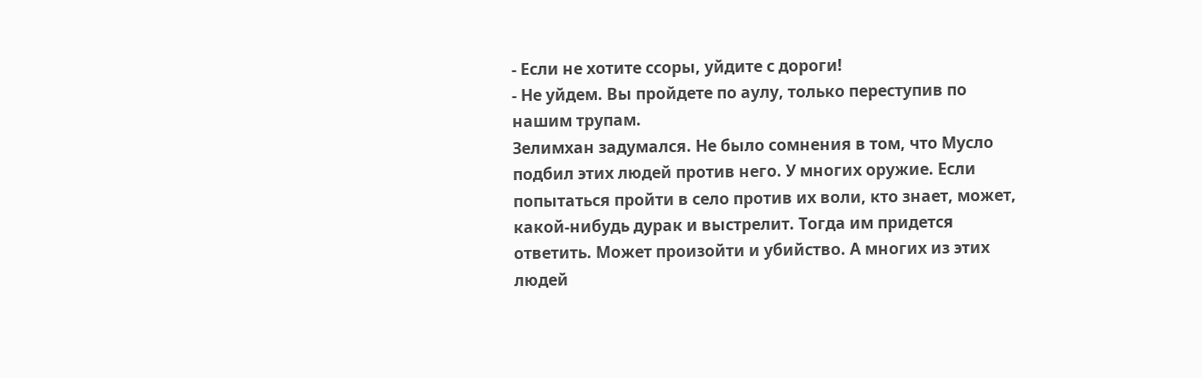- Если не хотите ссоры, уйдите с дороги!
- Не уйдем. Вы пройдете по аулу, только переступив по нашим трупам.
Зелимхан задумался. Не было сомнения в том, что Мусло подбил этих людей против него. У многих оружие. Если попытаться пройти в село против их воли, кто знает, может, какой-нибудь дурак и выстрелит. Тогда им придется ответить. Может произойти и убийство. А многих из этих людей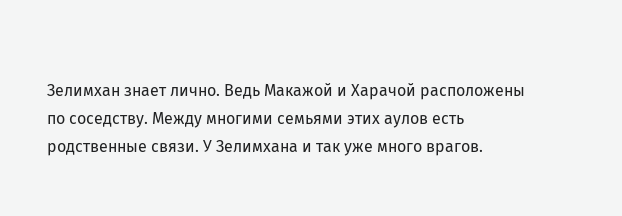Зелимхан знает лично. Ведь Макажой и Харачой расположены по соседству. Между многими семьями этих аулов есть родственные связи. У Зелимхана и так уже много врагов.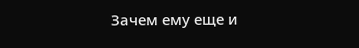Зачем ему еще и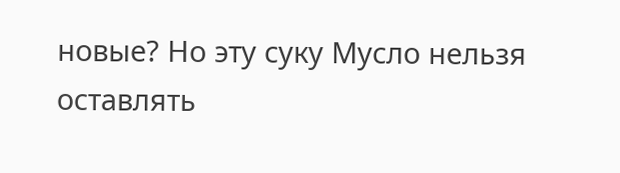новые? Но эту суку Мусло нельзя оставлять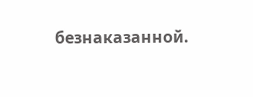безнаказанной.